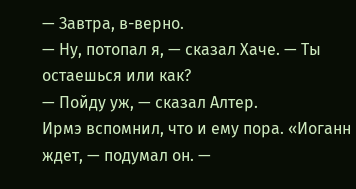— Завтра, в-верно.
— Ну, потопал я, — сказал Хаче. — Ты остаешься или как?
— Пойду уж, — сказал Алтер.
Ирмэ вспомнил, что и ему пора. «Иоганн ждет, — подумал он. —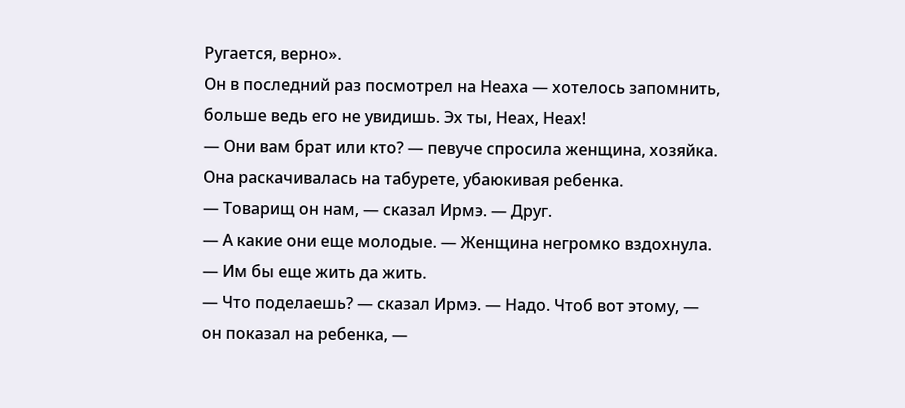Ругается, верно».
Он в последний раз посмотрел на Неаха — хотелось запомнить, больше ведь его не увидишь. Эх ты, Неах, Неах!
— Они вам брат или кто? — певуче спросила женщина, хозяйка. Она раскачивалась на табурете, убаюкивая ребенка.
— Товарищ он нам, — сказал Ирмэ. — Друг.
— А какие они еще молодые. — Женщина негромко вздохнула. — Им бы еще жить да жить.
— Что поделаешь? — сказал Ирмэ. — Надо. Чтоб вот этому, — он показал на ребенка, —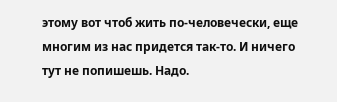этому вот чтоб жить по-человечески, еще многим из нас придется так-то. И ничего тут не попишешь. Надо.